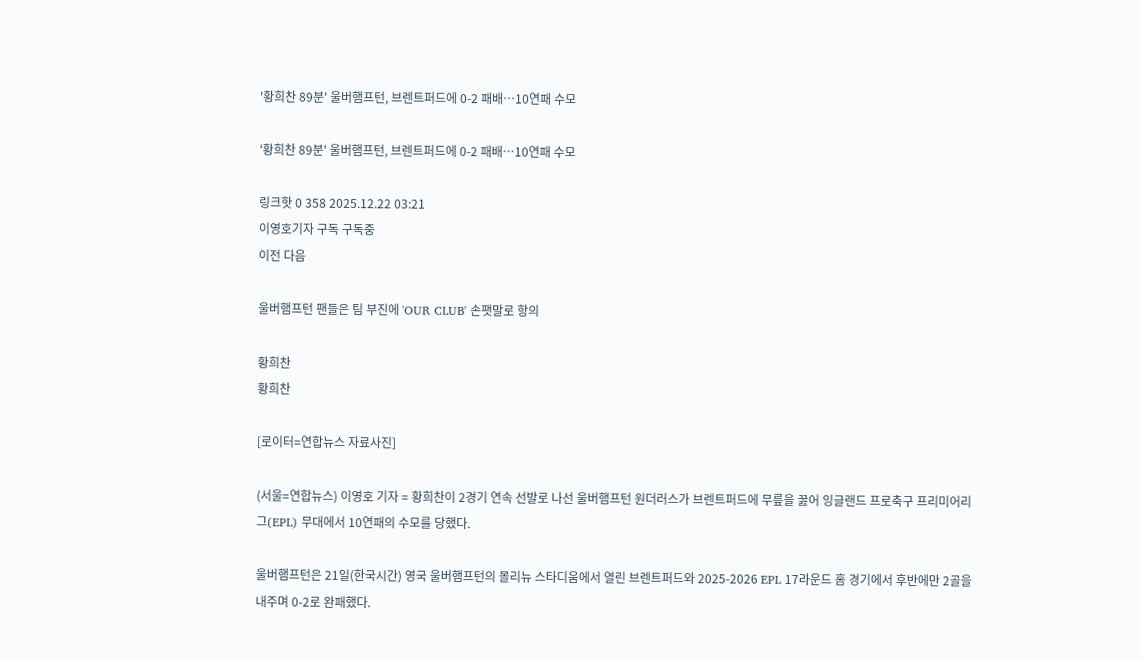'황희찬 89분' 울버햄프턴, 브렌트퍼드에 0-2 패배…10연패 수모

'황희찬 89분' 울버햄프턴, 브렌트퍼드에 0-2 패배…10연패 수모

링크핫 0 358 2025.12.22 03:21
이영호기자 구독 구독중
이전 다음

울버햄프턴 팬들은 팀 부진에 'OUR CLUB' 손팻말로 항의

황희찬
황희찬

[로이터=연합뉴스 자료사진]

(서울=연합뉴스) 이영호 기자 = 황희찬이 2경기 연속 선발로 나선 울버햄프턴 원더러스가 브렌트퍼드에 무릎을 꿇어 잉글랜드 프로축구 프리미어리그(EPL) 무대에서 10연패의 수모를 당했다.

울버햄프턴은 21일(한국시간) 영국 울버햄프턴의 몰리뉴 스타디움에서 열린 브렌트퍼드와 2025-2026 EPL 17라운드 홈 경기에서 후반에만 2골을 내주며 0-2로 완패했다.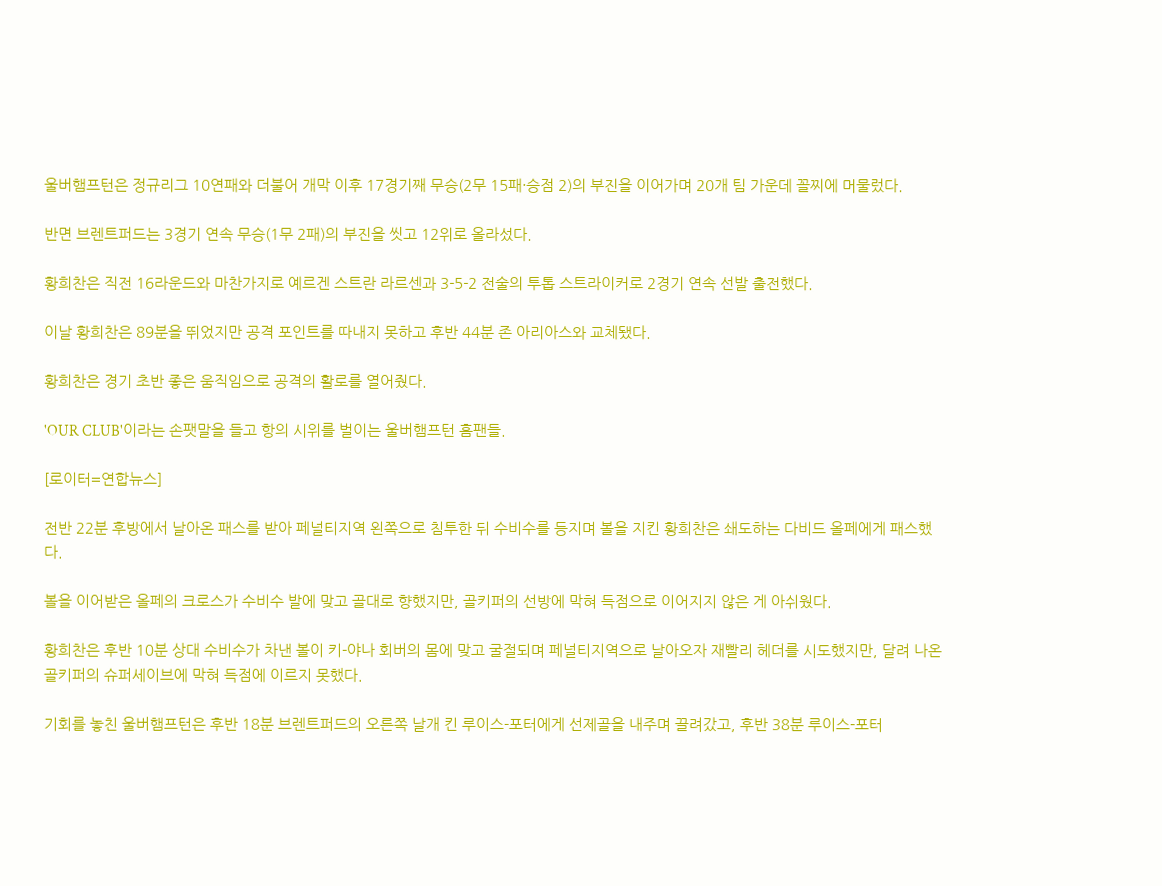울버햄프턴은 정규리그 10연패와 더불어 개막 이후 17경기째 무승(2무 15패·승점 2)의 부진을 이어가며 20개 팀 가운데 꼴찌에 머물렀다.

반면 브렌트퍼드는 3경기 연속 무승(1무 2패)의 부진을 씻고 12위로 올라섰다.

황희찬은 직전 16라운드와 마찬가지로 예르겐 스트란 라르센과 3-5-2 전술의 투톱 스트라이커로 2경기 연속 선발 출전했다.

이날 황희찬은 89분을 뛰었지만 공격 포인트를 따내지 못하고 후반 44분 존 아리아스와 교체됐다.

황희찬은 경기 초반 좋은 움직임으로 공격의 활로를 열어줬다.

'OUR CLUB'이라는 손팻말을 들고 항의 시위를 벌이는 울버햄프턴 홈팬들.

[로이터=연합뉴스]

전반 22분 후방에서 날아온 패스를 받아 페널티지역 왼쪽으로 침투한 뒤 수비수를 등지며 볼을 지킨 황희찬은 쇄도하는 다비드 올페에게 패스했다.

볼을 이어받은 올페의 크로스가 수비수 발에 맞고 골대로 향했지만, 골키퍼의 선방에 막혀 득점으로 이어지지 않은 게 아쉬웠다.

황희찬은 후반 10분 상대 수비수가 차낸 볼이 키-야나 회버의 몸에 맞고 굴절되며 페널티지역으로 날아오자 재빨리 헤더를 시도했지만, 달려 나온 골키퍼의 슈퍼세이브에 막혀 득점에 이르지 못했다.

기회를 놓친 울버햄프턴은 후반 18분 브렌트퍼드의 오른쪽 날개 킨 루이스-포터에게 선제골을 내주며 끌려갔고, 후반 38분 루이스-포터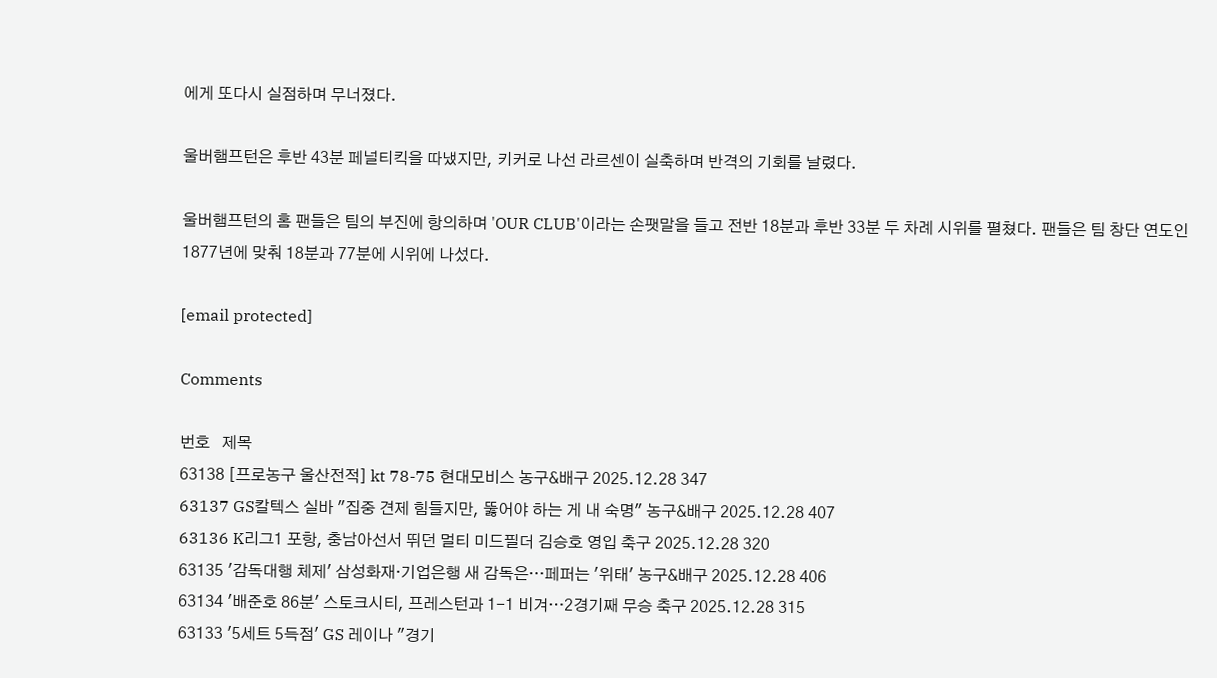에게 또다시 실점하며 무너졌다.

울버햄프턴은 후반 43분 페널티킥을 따냈지만, 키커로 나선 라르센이 실축하며 반격의 기회를 날렸다.

울버햄프턴의 홈 팬들은 팀의 부진에 항의하며 'OUR CLUB'이라는 손팻말을 들고 전반 18분과 후반 33분 두 차례 시위를 펼쳤다. 팬들은 팀 창단 연도인 1877년에 맞춰 18분과 77분에 시위에 나섰다.

[email protected]

Comments

번호   제목
63138 [프로농구 울산전적] kt 78-75 현대모비스 농구&배구 2025.12.28 347
63137 GS칼텍스 실바 "집중 견제 힘들지만, 뚫어야 하는 게 내 숙명" 농구&배구 2025.12.28 407
63136 K리그1 포항, 충남아선서 뛰던 멀티 미드필더 김승호 영입 축구 2025.12.28 320
63135 '감독대행 체제' 삼성화재·기업은행 새 감독은…페퍼는 '위태' 농구&배구 2025.12.28 406
63134 '배준호 86분' 스토크시티, 프레스턴과 1-1 비겨…2경기째 무승 축구 2025.12.28 315
63133 '5세트 5득점' GS 레이나 "경기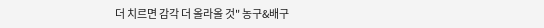더 치르면 감각 더 올라올 것" 농구&배구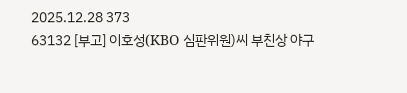2025.12.28 373
63132 [부고] 이호성(KBO 심판위원)씨 부친상 야구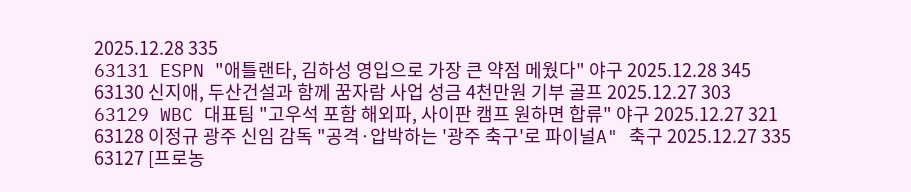2025.12.28 335
63131 ESPN "애틀랜타, 김하성 영입으로 가장 큰 약점 메웠다" 야구 2025.12.28 345
63130 신지애, 두산건설과 함께 꿈자람 사업 성금 4천만원 기부 골프 2025.12.27 303
63129 WBC 대표팀 "고우석 포함 해외파, 사이판 캠프 원하면 합류" 야구 2025.12.27 321
63128 이정규 광주 신임 감독 "공격·압박하는 '광주 축구'로 파이널A" 축구 2025.12.27 335
63127 [프로농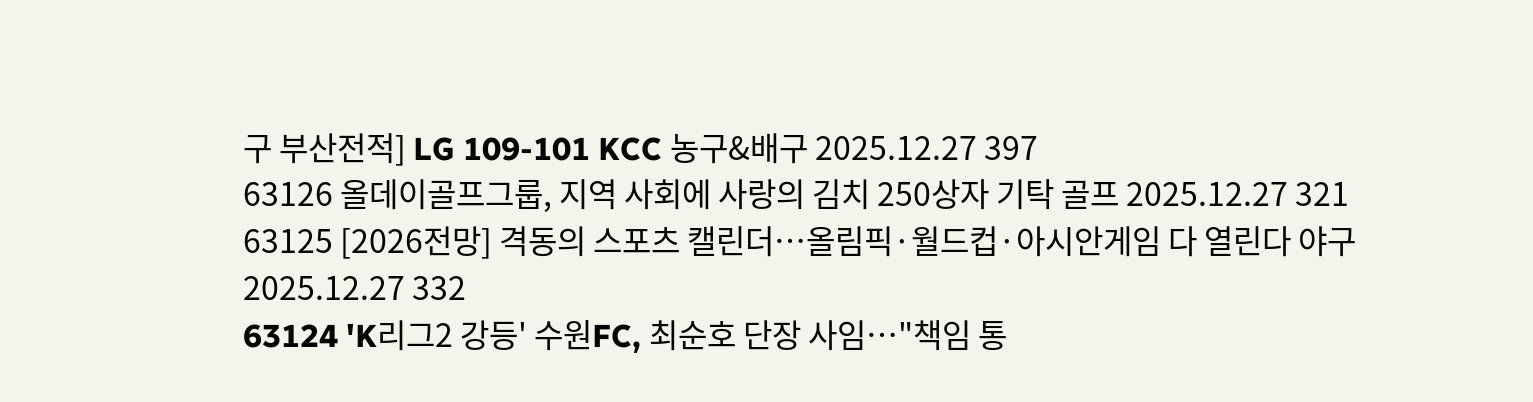구 부산전적] LG 109-101 KCC 농구&배구 2025.12.27 397
63126 올데이골프그룹, 지역 사회에 사랑의 김치 250상자 기탁 골프 2025.12.27 321
63125 [2026전망] 격동의 스포츠 캘린더…올림픽·월드컵·아시안게임 다 열린다 야구 2025.12.27 332
63124 'K리그2 강등' 수원FC, 최순호 단장 사임…"책임 통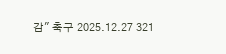감" 축구 2025.12.27 321